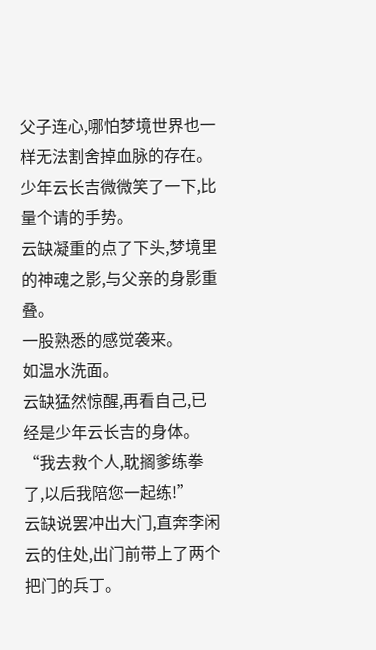父子连心,哪怕梦境世界也一样无法割舍掉血脉的存在。
少年云长吉微微笑了一下,比量个请的手势。
云缺凝重的点了下头,梦境里的神魂之影,与父亲的身影重叠。
一股熟悉的感觉袭来。
如温水洗面。
云缺猛然惊醒,再看自己,已经是少年云长吉的身体。
“我去救个人,耽搁爹练拳了,以后我陪您一起练!”
云缺说罢冲出大门,直奔李闲云的住处,出门前带上了两个把门的兵丁。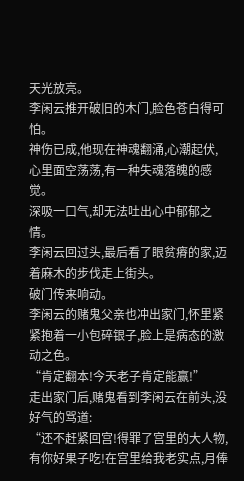天光放亮。
李闲云推开破旧的木门,脸色苍白得可怕。
神伤已成,他现在神魂翻涌,心潮起伏,心里面空荡荡,有一种失魂落魄的感觉。
深吸一口气,却无法吐出心中郁郁之情。
李闲云回过头,最后看了眼贫瘠的家,迈着麻木的步伐走上街头。
破门传来响动。
李闲云的赌鬼父亲也冲出家门,怀里紧紧抱着一小包碎银子,脸上是病态的激动之色。
“肯定翻本!今天老子肯定能赢!”
走出家门后,赌鬼看到李闲云在前头,没好气的骂道:
“还不赶紧回宫!得罪了宫里的大人物,有你好果子吃!在宫里给我老实点,月俸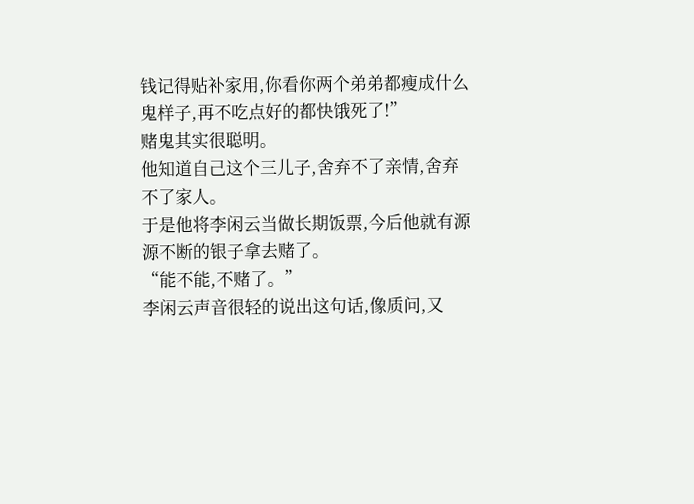钱记得贴补家用,你看你两个弟弟都瘦成什么鬼样子,再不吃点好的都快饿死了!”
赌鬼其实很聪明。
他知道自己这个三儿子,舍弃不了亲情,舍弃不了家人。
于是他将李闲云当做长期饭票,今后他就有源源不断的银子拿去赌了。
“能不能,不赌了。”
李闲云声音很轻的说出这句话,像质问,又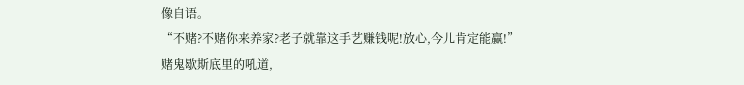像自语。
“不赌?不赌你来养家?老子就靠这手艺赚钱呢!放心,今儿肯定能赢!”
赌鬼歇斯底里的吼道,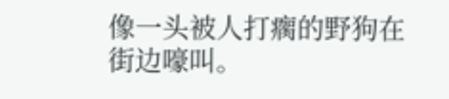像一头被人打瘸的野狗在街边嚎叫。